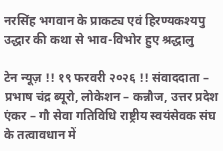नरसिंह भगवान के प्राकट्य एवं हिरण्यकश्यपु उद्धार की कथा से भाव-विभोर हुए श्रद्धालु

टेन न्यूज़ !! १९ फरवरी २०२६ !! संवाददाता – प्रभाष चंद्र ब्यूरो, लोकेशन – कन्नौज, उत्तर प्रदेश
एंकर – गौ सेवा गतिविधि राष्ट्रीय स्वयंसेवक संघ के तत्वावधान में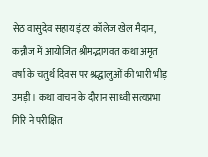सेठ वासुदेव सहाय इंटर कॉलेज खेल मैदान, कन्नौज में आयोजित श्रीमद्भागवत कथा अमृत वर्षा के चतुर्थ दिवस पर श्रद्धालुओं की भारी भीड़ उमड़ी। कथा वाचन के दौरान साध्वी सत्यप्रभा गिरि ने परीक्षित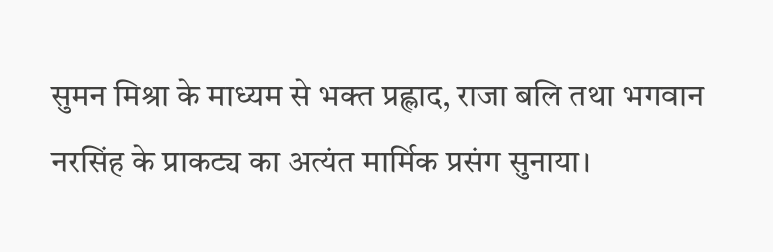सुमन मिश्रा के माध्यम से भक्त प्रह्लाद, राजा बलि तथा भगवान नरसिंह के प्राकट्य का अत्यंत मार्मिक प्रसंग सुनाया।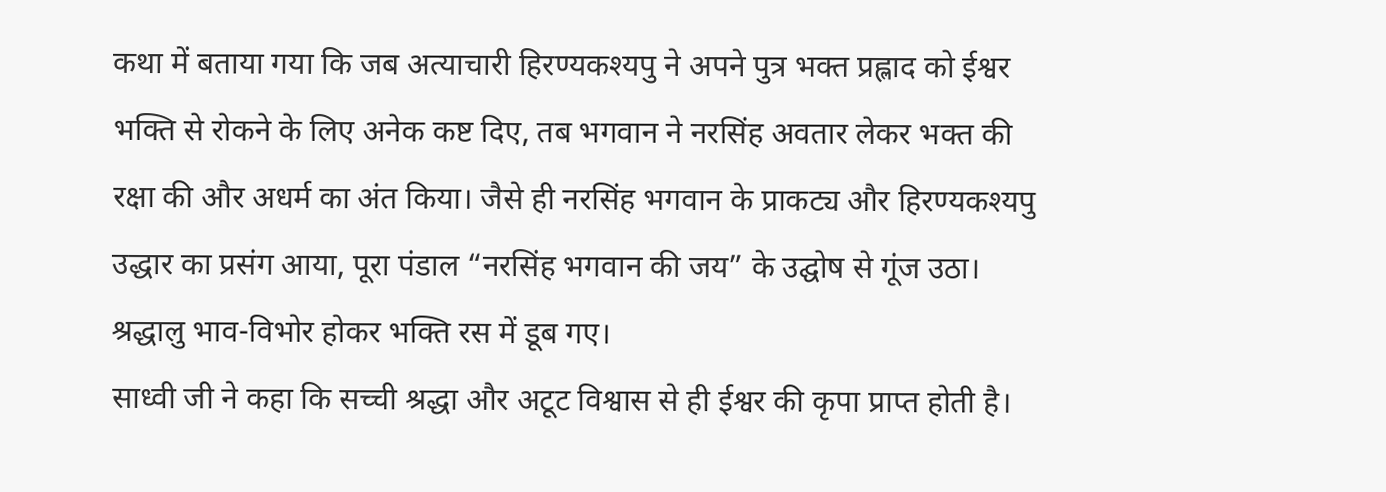कथा में बताया गया कि जब अत्याचारी हिरण्यकश्यपु ने अपने पुत्र भक्त प्रह्लाद को ईश्वर भक्ति से रोकने के लिए अनेक कष्ट दिए, तब भगवान ने नरसिंह अवतार लेकर भक्त की रक्षा की और अधर्म का अंत किया। जैसे ही नरसिंह भगवान के प्राकट्य और हिरण्यकश्यपु उद्धार का प्रसंग आया, पूरा पंडाल “नरसिंह भगवान की जय” के उद्घोष से गूंज उठा। श्रद्धालु भाव-विभोर होकर भक्ति रस में डूब गए।
साध्वी जी ने कहा कि सच्ची श्रद्धा और अटूट विश्वास से ही ईश्वर की कृपा प्राप्त होती है।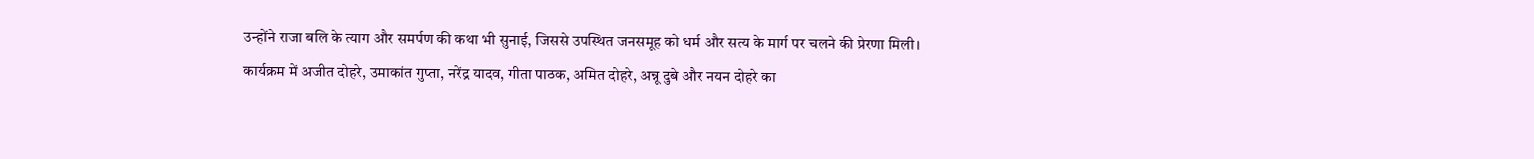उन्होंने राजा बलि के त्याग और समर्पण की कथा भी सुनाई, जिससे उपस्थित जनसमूह को धर्म और सत्य के मार्ग पर चलने की प्रेरणा मिली।
कार्यक्रम में अजीत दोहरे, उमाकांत गुप्ता, नरेंद्र यादव, गीता पाठक, अमित दोहरे, अन्नू दुबे और नयन दोहरे का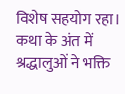विशेष सहयोग रहा। कथा के अंत में श्रद्धालुओं ने भक्ति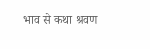भाव से कथा श्रवण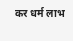कर धर्म लाभ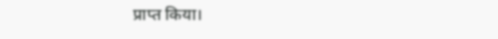प्राप्त किया।